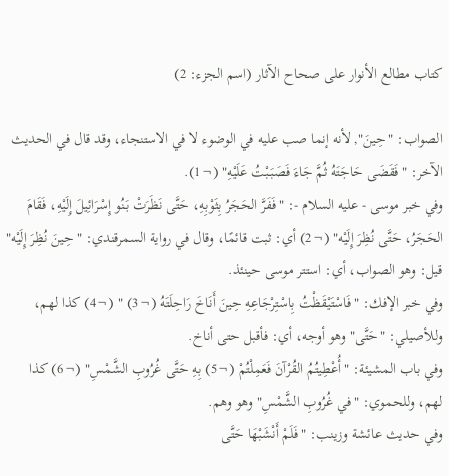كتاب مطالع الأنوار على صحاح الآثار (اسم الجزء: 2)

الصواب: "حِينَ", لأنه إنما صب عليه في الوضوء لا في الاستنجاء، وقد قال في الحديث الآخر: "فَقَضَى حَاجَتَهُ ثُمَّ جَاءَ فَصَبَبْتُ عَلَيْهِ" (¬1).
وفي خبر موسى - عليه السلام -: "فَفَرَّ الحَجَرُ بِثَوْبِهِ، حَتَّى نَظَرَتْ بَنُو إِسْرَائِيلَ إِلَيْهِ، فَقَامَ الحَجَرُ، حَتَّى نُظِرَ إِلَيْه" (¬2) أي: ثبت قائمًا، وقال في رواية السمرقندي: "حِينَ نُظِرَ إِلَيْه" قيل: وهو الصواب، أي: استتر موسى حينئذ.
وفي خبر الإفك: "فَاسْتَيْقَظْتُ بِاسْتِرْجَاعِهِ حِينَ أَنَاخَ رَاحِلَتَهُ (¬3) " (¬4) كذا لهم، وللأصيلي: "حَتَّى" وهو أوجه، أي: فأقبل حتى أناخ.
وفي باب المشيئة: "أُعْطِيتُمُ القُرْآنَ فَعَمِلْتُمْ (¬5) بِهِ حَتَّى غُرُوبِ الشَّمْسِ" (¬6) كذا لهم، وللحموي: "في غُرُوبِ الشَّمْسِ" وهو وهم.
وفي حديث عائشة وزينب: "فَلَمْ أَنْشَبْهَا حَتَّى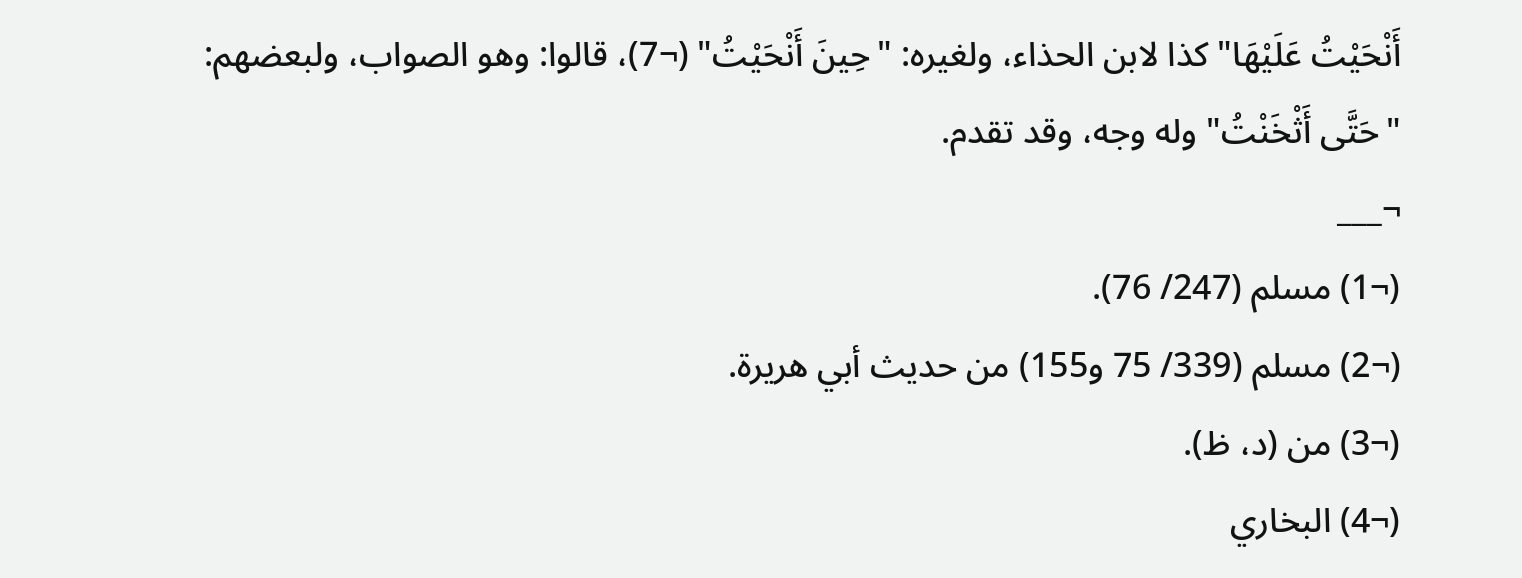أَنْحَيْتُ عَلَيْهَا" كذا لابن الحذاء، ولغيره: "حِينَ أَنْحَيْتُ" (¬7)، قالوا: وهو الصواب، ولبعضهم: "حَتَّى أَثْخَنْتُ" وله وجه، وقد تقدم.
¬___
(¬1) مسلم (247/ 76).
(¬2) مسلم (339/ 75 و155) من حديث أبي هريرة.
(¬3) من (د، ظ).
(¬4) البخاري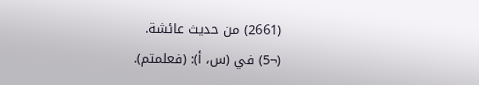(2661) من حديث عائشة.
(¬5) في (س، أ): (فعلمتم).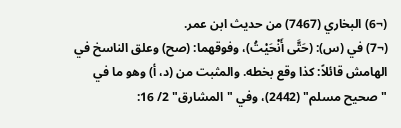(¬6) البخاري (7467) من حديث ابن عمر.
(¬7) في (س): (حَتَّى أَنْحَيْتُ)، وفوقهما: (صح) وعلق الناسخ في الهامش قائلاً: كذا وقع بخطه. والمثبت من (د، أ) وهو ما في "صحيح مسلم" (2442)، وفي "المشارق" 2/ 16: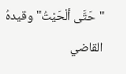"حَتَّى ألْحَيْتُ" وقيدهُ القاضي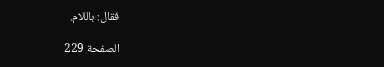فقال: باللام.

الصفحة 229